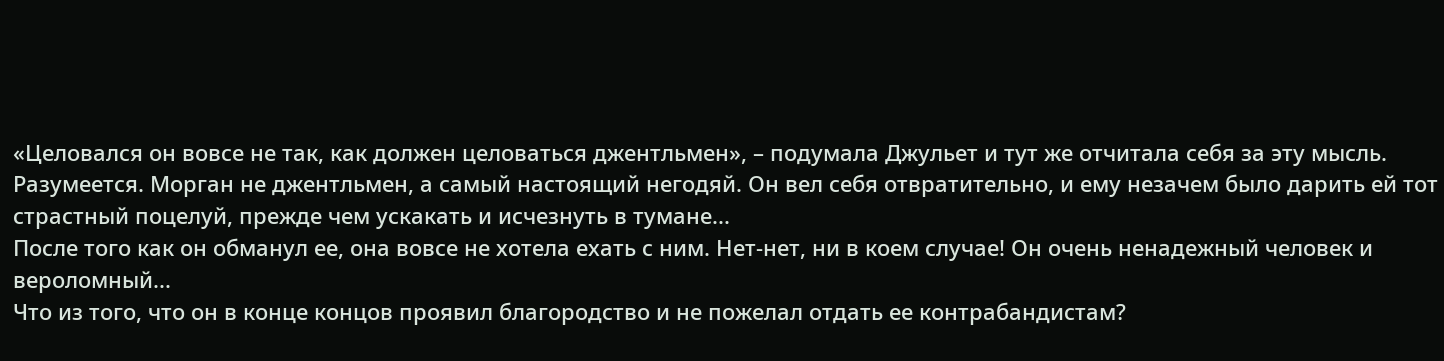«Целовался он вовсе не так, как должен целоваться джентльмен», – подумала Джульет и тут же отчитала себя за эту мысль. Разумеется. Морган не джентльмен, а самый настоящий негодяй. Он вел себя отвратительно, и ему незачем было дарить ей тот страстный поцелуй, прежде чем ускакать и исчезнуть в тумане...
После того как он обманул ее, она вовсе не хотела ехать с ним. Нет-нет, ни в коем случае! Он очень ненадежный человек и вероломный...
Что из того, что он в конце концов проявил благородство и не пожелал отдать ее контрабандистам?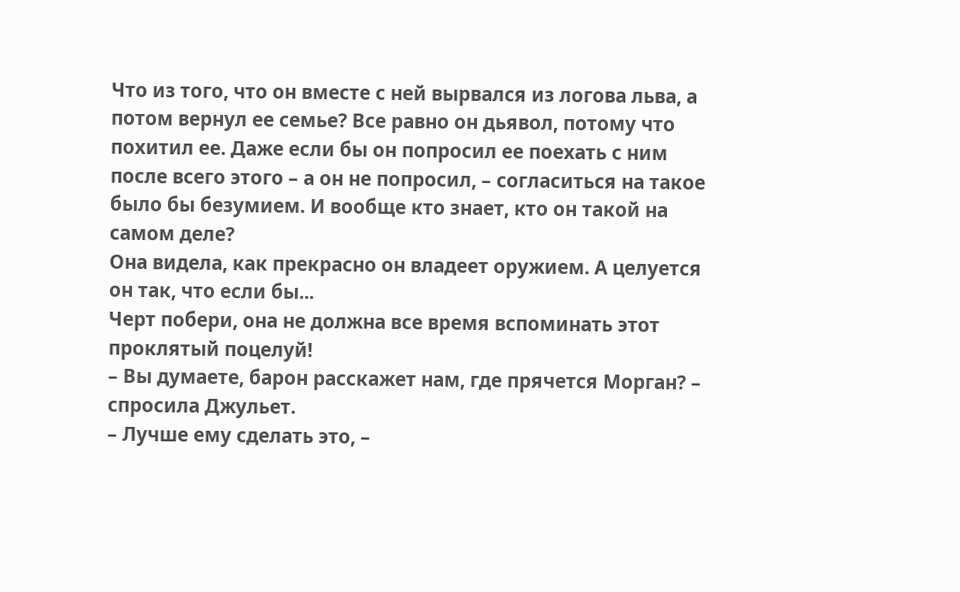Что из того, что он вместе с ней вырвался из логова льва, а потом вернул ее семье? Все равно он дьявол, потому что похитил ее. Даже если бы он попросил ее поехать с ним после всего этого – а он не попросил, – согласиться на такое было бы безумием. И вообще кто знает, кто он такой на самом деле?
Она видела, как прекрасно он владеет оружием. А целуется он так, что если бы...
Черт побери, она не должна все время вспоминать этот проклятый поцелуй!
– Вы думаете, барон расскажет нам, где прячется Морган? – спросила Джульет.
– Лучше ему сделать это, –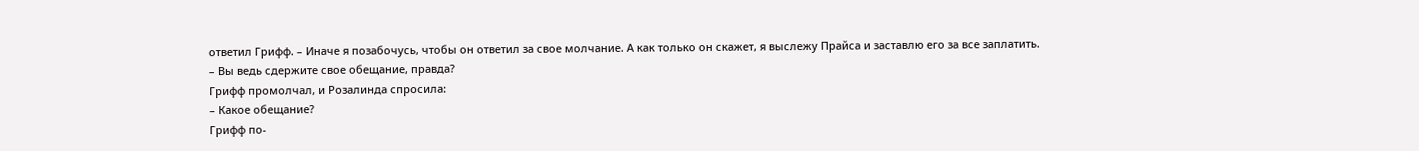ответил Грифф. – Иначе я позабочусь, чтобы он ответил за свое молчание. А как только он скажет, я выслежу Прайса и заставлю его за все заплатить.
– Вы ведь сдержите свое обещание, правда?
Грифф промолчал, и Розалинда спросила:
– Какое обещание?
Грифф по-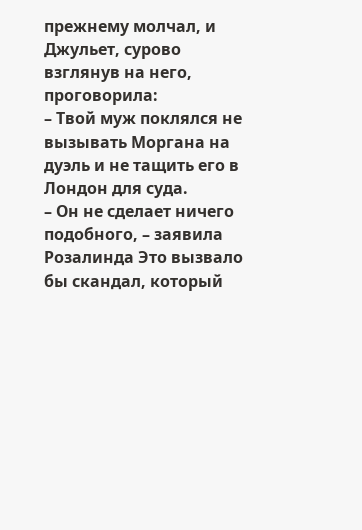прежнему молчал, и Джульет, сурово взглянув на него, проговорила:
– Твой муж поклялся не вызывать Моргана на дуэль и не тащить его в Лондон для суда.
– Он не сделает ничего подобного, – заявила Розалинда Это вызвало бы скандал, который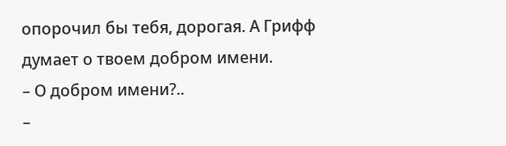опорочил бы тебя, дорогая. А Грифф думает о твоем добром имени.
– О добром имени?..
–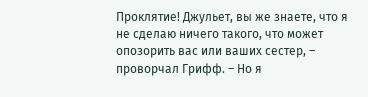Проклятие! Джульет, вы же знаете, что я не сделаю ничего такого, что может опозорить вас или ваших сестер, – проворчал Грифф. – Но я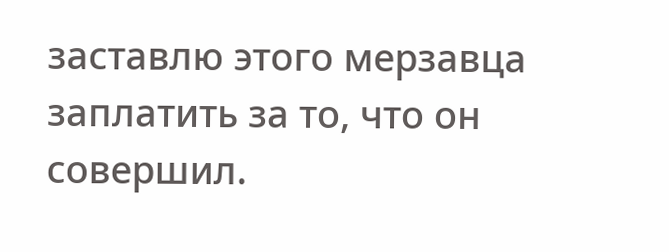заставлю этого мерзавца заплатить за то, что он совершил.